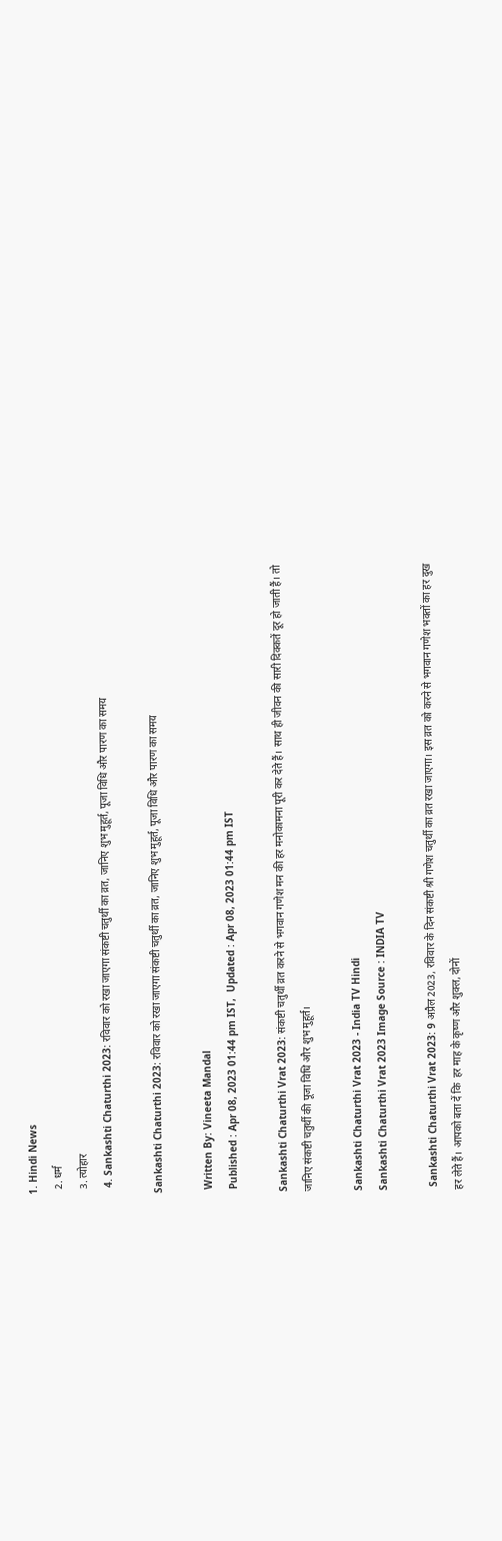1. Hindi News
  2. धर्म
  3. त्योहार
  4. Sankashti Chaturthi 2023: रविवार को रखा जाएगा संकष्टी चतुर्थी का व्रत, जानिए शुभ मुहूर्त, पूजा विधि और पारण का समय

Sankashti Chaturthi 2023: रविवार को रखा जाएगा संकष्टी चतुर्थी का व्रत, जानिए शुभ मुहूर्त, पूजा विधि और पारण का समय

 Written By: Vineeta Mandal
 Published : Apr 08, 2023 01:44 pm IST,  Updated : Apr 08, 2023 01:44 pm IST

Sankashti Chaturthi Vrat 2023: संकष्टी चतुर्थी व्रत करने से भगवान गणेश मन की हर मनोकामना पूरी कर देते हैं। साथ ही जीवन की सारी दिक्कतें दूर हो जाती हैं। तो जानिए संकष्टी चतुर्थी की पूजा विधि और शुभ मुहूर्त।

Sankashti Chaturthi Vrat 2023 - India TV Hindi
Sankashti Chaturthi Vrat 2023 Image Source : INDIA TV

 Sankashti Chaturthi Vrat 2023: 9 अप्रैल 2023, रविवार के दिन संकष्टी श्री गणेश चतुर्थी का व्रत रखा जाएगा। इस व्रत को करने से भगवान गणेश भक्तों का हर दुख हर लेते हैं। आपको बता दें कि  हर माह के कृष्ण और शुक्ल, दोनों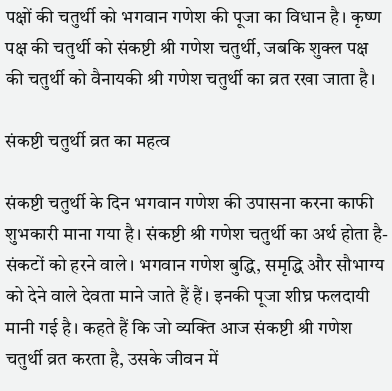पक्षों की चतुर्थी को भगवान गणेश की पूजा का विधान है। कृष्ण पक्ष की चतुर्थी को संकष्टी श्री गणेश चतुर्थी, जबकि शुक्ल पक्ष की चतुर्थी को वैनायकी श्री गणेश चतुर्थी का व्रत रखा जाता है।

संकष्टी चतुर्थी व्रत का महत्व

संकष्टी चतुर्थी के दिन भगवान गणेश की उपासना करना काफी शुभकारी माना गया है। संकष्टी श्री गणेश चतुर्थी का अर्थ होता है- संकटों को हरने वाले। भगवान गणेश बुद्धि, समृद्धि और सौभाग्य को देने वाले देवता माने जाते हैं हैं। इनकी पूजा शीघ्र फलदायी मानी गई है। कहते हैं कि जो व्यक्ति आज संकष्टी श्री गणेश चतुर्थी व्रत करता है, उसके जीवन में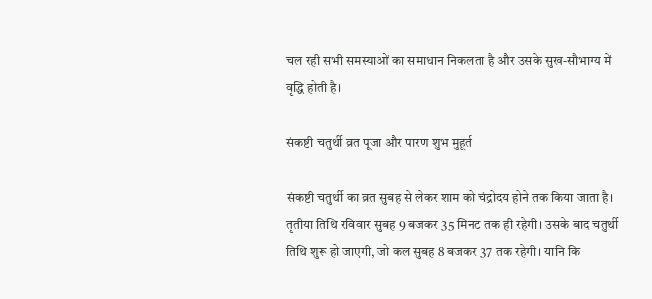चल रही सभी समस्याओं का समाधान निकलता है और उसके सुख-सौभाग्य में वृद्धि होती है।

संकष्टी चतुर्थी व्रत पूजा और पारण शुभ मुहूर्त

संकष्टी चतुर्थी का व्रत सुबह से लेकर शाम को चंद्रोदय होने तक किया जाता है। तृतीया तिथि रविवार सुबह 9 बजकर 35 मिनट तक ही रहेगी। उसके बाद चतुर्थी तिथि शुरू हो जाएगी, जो कल सुबह 8 बजकर 37 तक रहेगी। यानि कि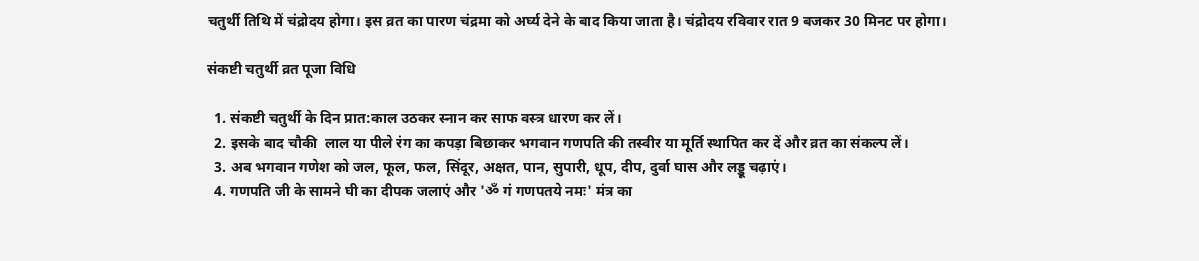चतुर्थी तिथि में चंद्रोदय होगा। इस व्रत का पारण चंद्रमा को अर्घ्य देने के बाद किया जाता है। चंद्रोदय रविवार रात 9 बजकर 30 मिनट पर होगा।

संकष्टी चतुर्थी व्रत पूजा विधि

  1. संकष्टी चतुर्थी के दिन प्रात:काल उठकर स्नान कर साफ वस्त्र धारण कर लें।
  2. इसके बाद चौकी  लाल या पीले रंग का कपड़ा बिछाकर भगवान गणपति की तस्वीर या मूर्ति स्थापित कर दें और व्रत का संकल्प लें।
  3. अब भगवान गणेश को जल, फूल, फल, सिंदूर, अक्षत, पान, सुपारी, धूप, दीप, दुर्वा घास और लड्डू चढ़ाएं।
  4. गणपति जी के सामने घी का दीपक जलाएं और 'ॐ गं गणपतये नमः' मंत्र का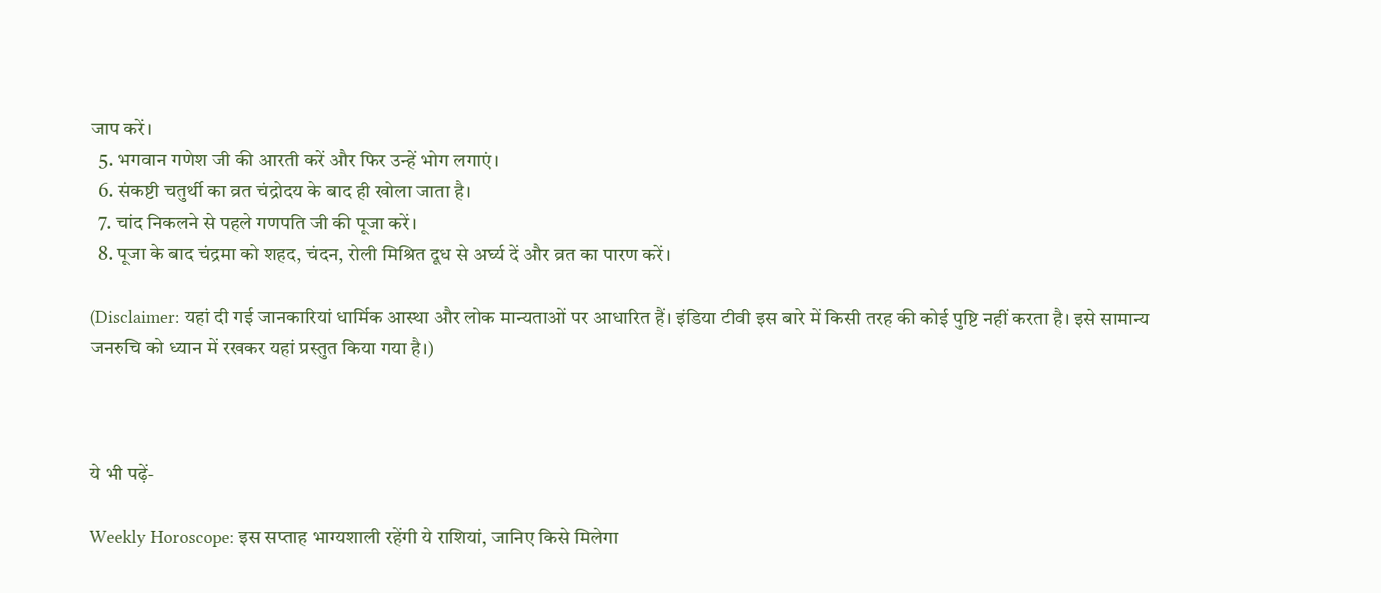जाप करें।
  5. भगवान गणेश जी की आरती करें और फिर उन्हें भोग लगाएं।
  6. संकष्टी चतुर्थी का व्रत चंद्रोदय के बाद ही खोला जाता है।
  7. चांद निकलने से पहले गणपति जी की पूजा करें।
  8. पूजा के बाद चंद्रमा को शहद, चंदन, रोली मिश्रित दूध से अर्घ्य दें और व्रत का पारण करें।

(Disclaimer: यहां दी गई जानकारियां धार्मिक आस्था और लोक मान्यताओं पर आधारित हैं। इंडिया टीवी इस बारे में किसी तरह की कोई पुष्टि नहीं करता है। इसे सामान्य जनरुचि को ध्यान में रखकर यहां प्रस्तुत किया गया है।)



ये भी पढ़ें-

Weekly Horoscope: इस सप्ताह भाग्यशाली रहेंगी ये राशियां, जानिए किसे मिलेगा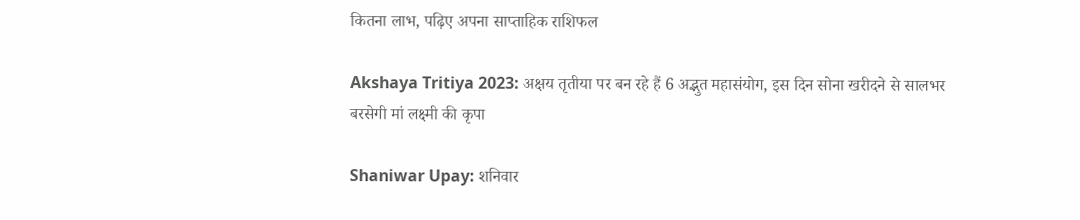कितना लाभ, पढ़िए अपना साप्ताहिक राशिफल

Akshaya Tritiya 2023: अक्षय तृतीया पर बन रहे हैं 6 अद्भुत महासंयोग, इस दिन सोना खरीदने से सालभर बरसेगी मां लक्ष्मी की कृपा

Shaniwar Upay: शनिवार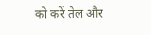को करें तेल और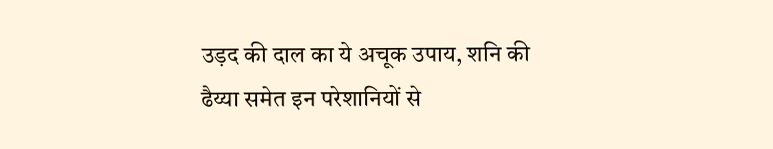उड़द की दाल का ये अचूक उपाय, शनि की ढैय्या समेत इन परेशानियों से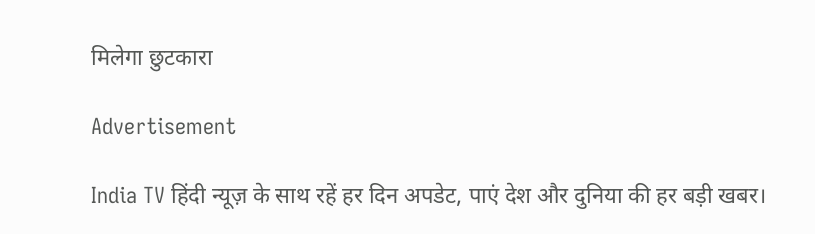मिलेगा छुटकारा

Advertisement

India TV हिंदी न्यूज़ के साथ रहें हर दिन अपडेट, पाएं देश और दुनिया की हर बड़ी खबर।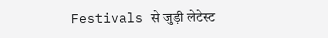Festivals से जुड़ी लेटेस्ट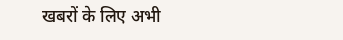खबरों के लिए अभी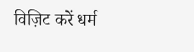विज़िट करें धर्म